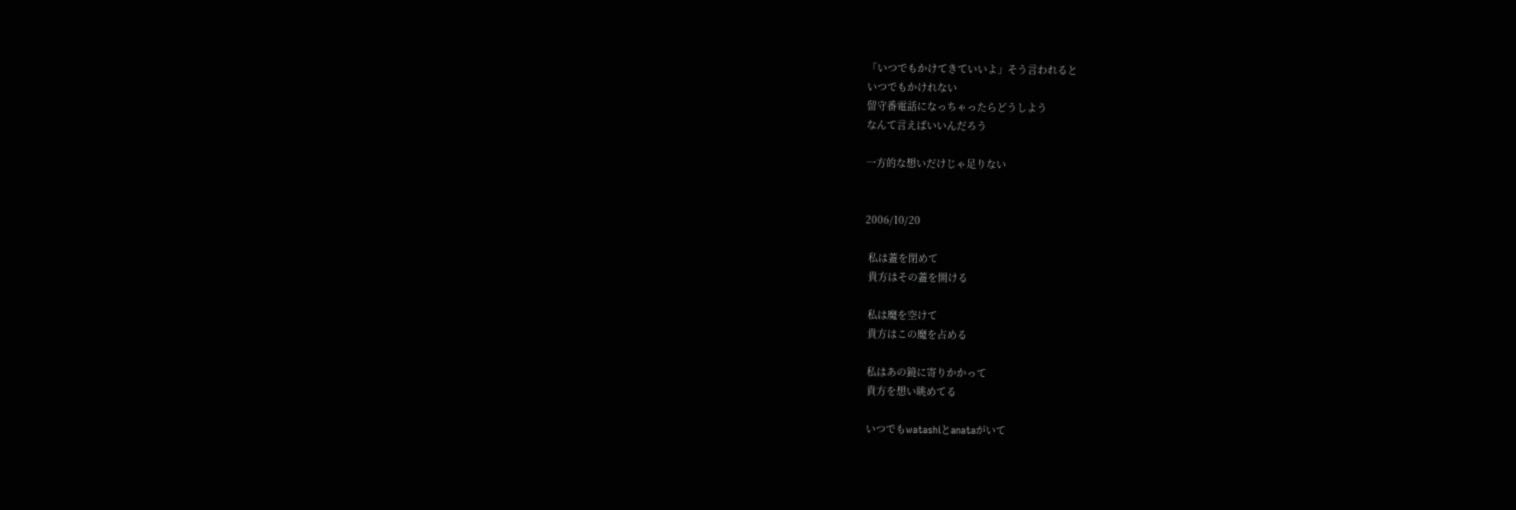「いつでもかけてきていいよ」そう言われると
いつでもかけれない
留守番電話になっちゃったらどうしよう
なんて言えばいいんだろう

一方的な想いだけじゃ足りない


2006/10/20

 私は蓋を閉めて
 貴方はその蓋を開ける

 私は魔を空けて
 貴方はこの魔を占める

 私はあの鏡に寄りかかって
 貴方を想い眺めてる

 いつでもwatashiとanataがいて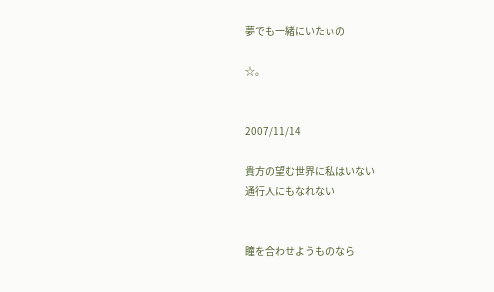夢でも一緒にいたぃの

☆。


2007/11/14

貴方の望む世界に私はいない
通行人にもなれない


瞳を合わせようものなら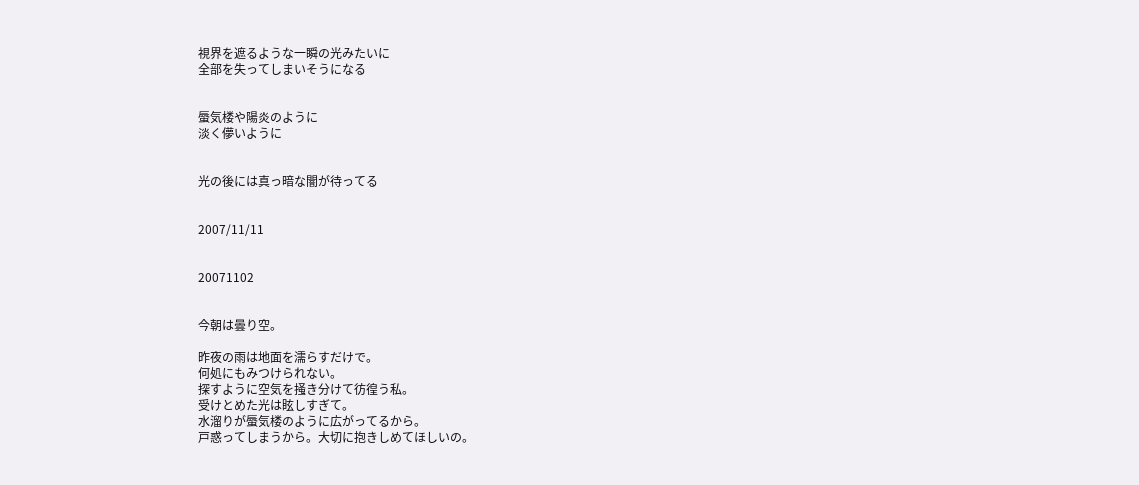視界を遮るような一瞬の光みたいに
全部を失ってしまいそうになる


蜃気楼や陽炎のように
淡く儚いように


光の後には真っ暗な闇が待ってる


2007/11/11


20071102


今朝は曇り空。

昨夜の雨は地面を濡らすだけで。
何処にもみつけられない。
探すように空気を掻き分けて彷徨う私。
受けとめた光は眩しすぎて。
水溜りが蜃気楼のように広がってるから。
戸惑ってしまうから。大切に抱きしめてほしいの。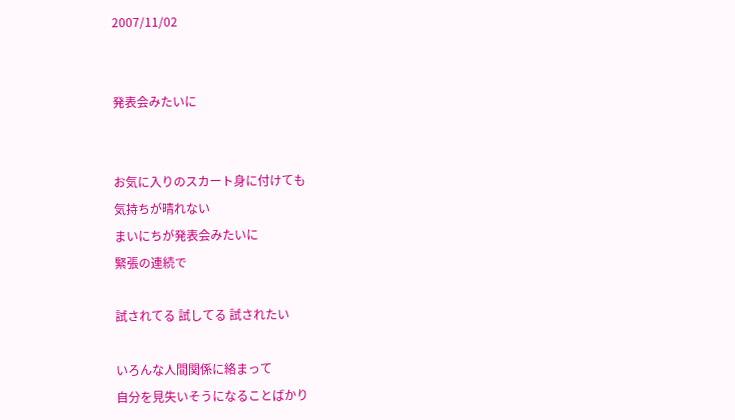2007/11/02


発表会みたいに


お気に入りのスカート身に付けても
気持ちが晴れない
まいにちが発表会みたいに
緊張の連続で

試されてる 試してる 試されたい

いろんな人間関係に絡まって
自分を見失いそうになることばかり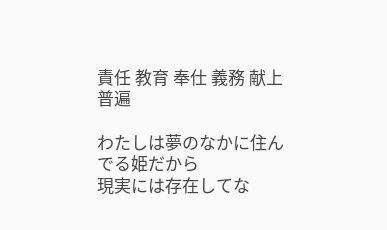責任 教育 奉仕 義務 献上 普遍

わたしは夢のなかに住んでる姫だから
現実には存在してな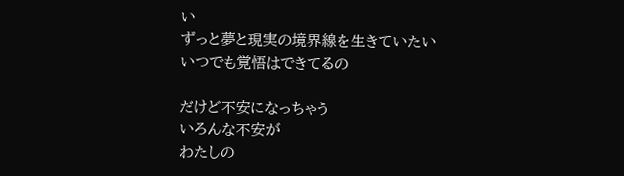い
ずっと夢と現実の境界線を生きていたい
いつでも覚悟はできてるの

だけど不安になっちゃう
いろんな不安が
わたしの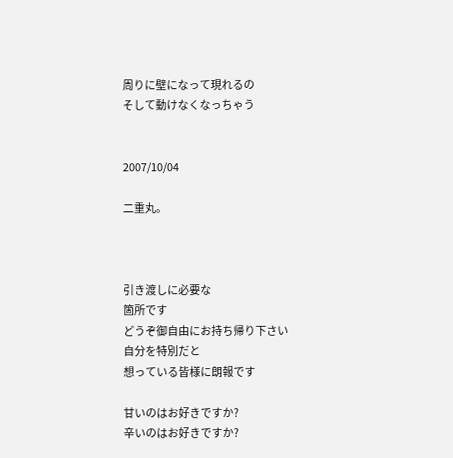周りに壁になって現れるの
そして動けなくなっちゃう


2007/10/04

二重丸。



引き渡しに必要な
箇所です
どうぞ御自由にお持ち帰り下さい
自分を特別だと
想っている皆様に朗報です

甘いのはお好きですか?
辛いのはお好きですか?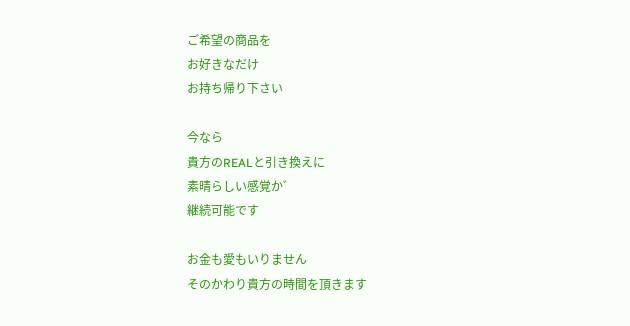ご希望の商品を
お好きなだけ
お持ち帰り下さい

今なら
貴方のREALと引き換えに
素晴らしい感覚か゛
継続可能です

お金も愛もいりません
そのかわり貴方の時間を頂きます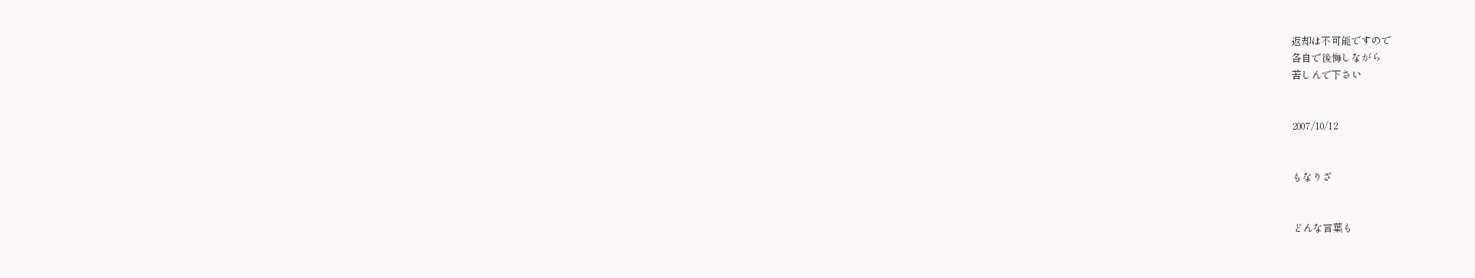返却は不可能ですので
各自で後悔しながら
苦しんで下さい


2007/10/12


もなりざ


どんな言葉も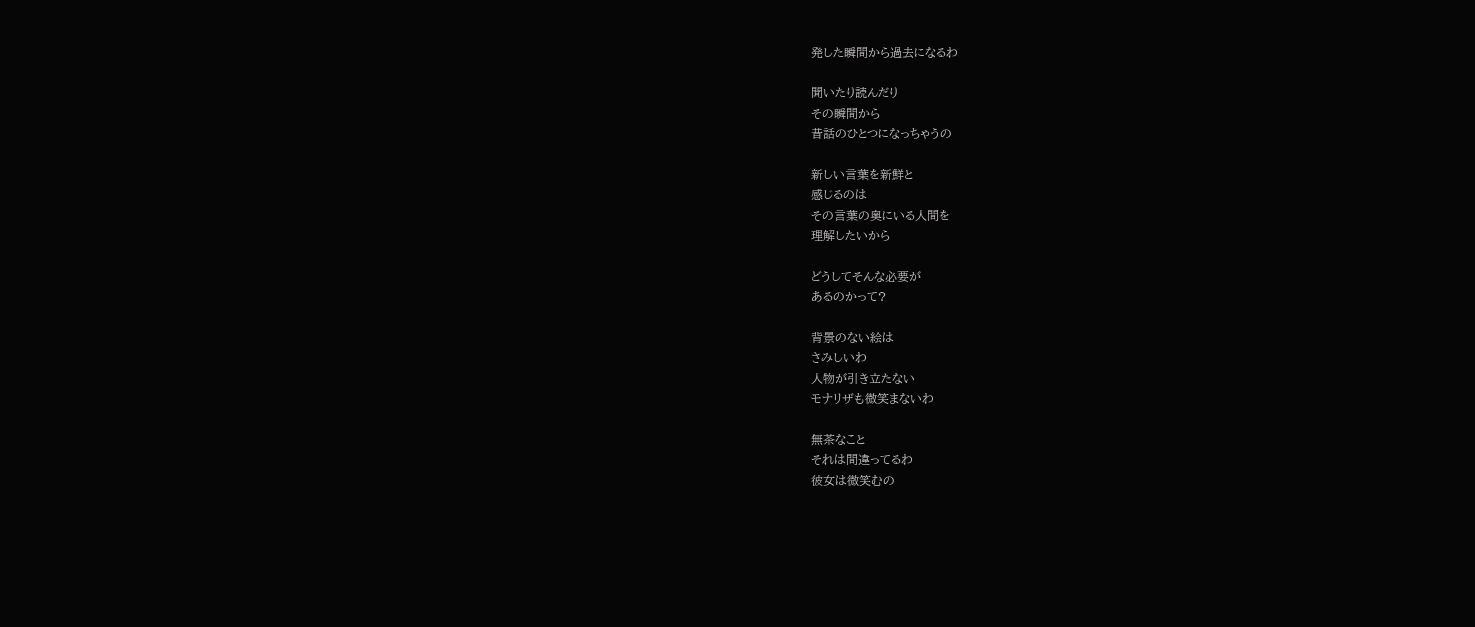発した瞬間から過去になるわ

聞いたり読んだり
その瞬間から
昔話のひとつになっちゃうの

新しい言葉を新鮮と
感じるのは
その言葉の奥にいる人間を
理解したいから

どうしてそんな必要が
あるのかって?

背景のない絵は
さみしいわ
人物が引き立たない
モナリザも微笑まないわ

無茶なこと
それは間違ってるわ
彼女は微笑むの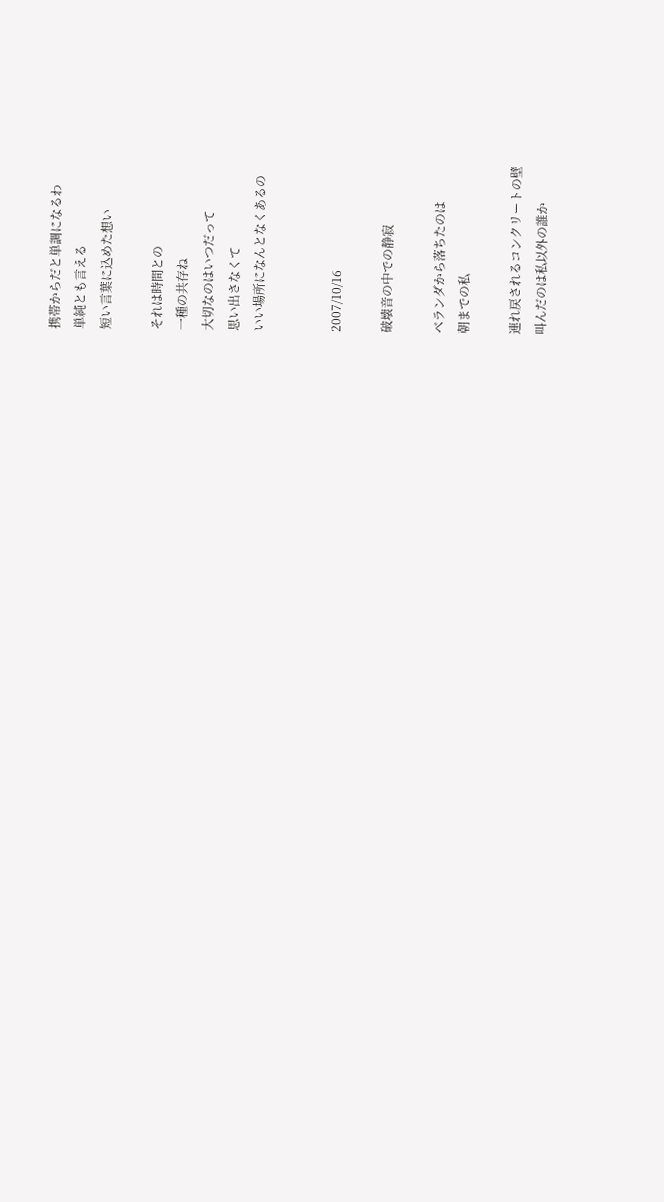携帯からだと単調になるわ
単純とも言える
短い言葉に込めた想い

それは時間との
一種の共存ね
大切なのはいつだって
思い出さなくて
いい場所になんとなくあるの


2007/10/16

破壊音の中での静寂

ベランダから落ちたのは
朝までの私

連れ戻されるコンクリートの壁
叫んだのは私以外の誰か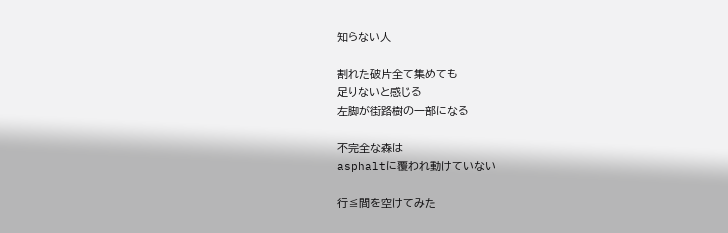知らない人

割れた破片全て集めても
足りないと感じる
左脚が街路樹の一部になる

不完全な森は
asphaltに覆われ動けていない

行≦間を空けてみた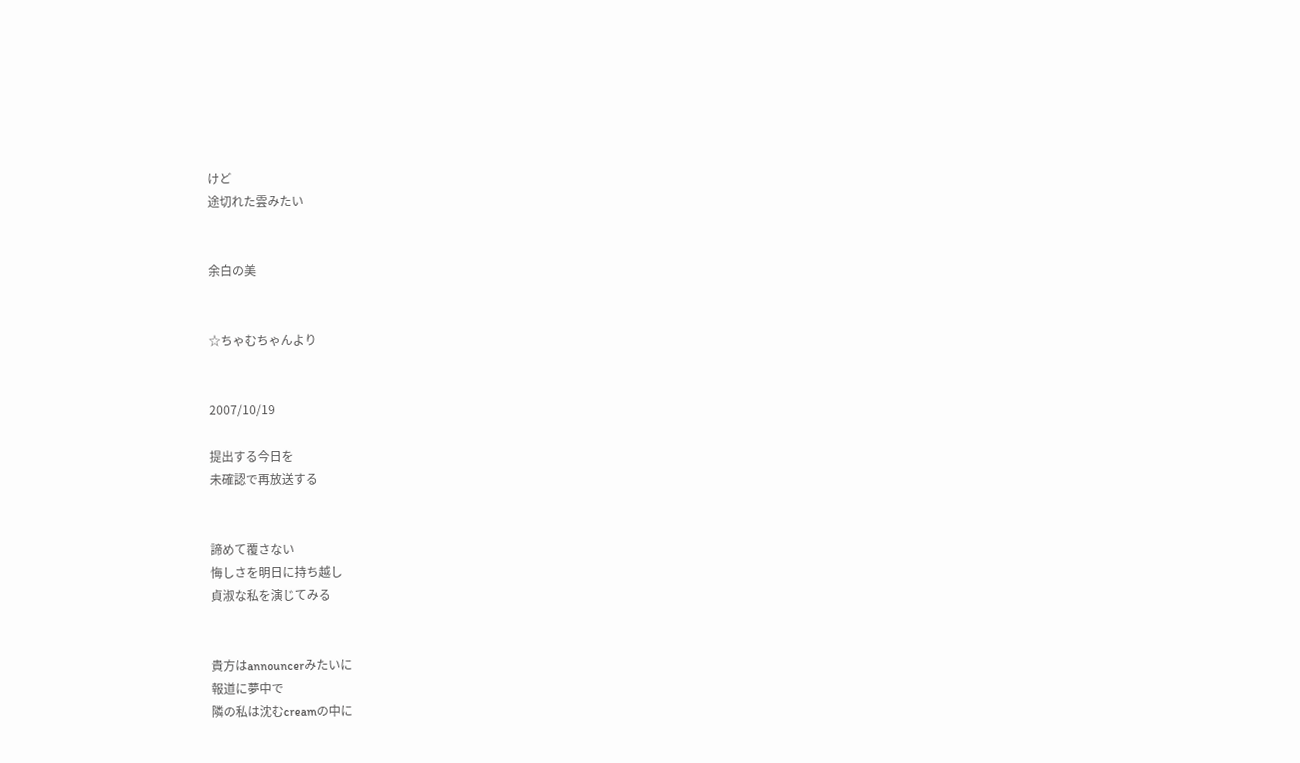けど
途切れた雲みたい


余白の美


☆ちゃむちゃんより


2007/10/19

提出する今日を
未確認で再放送する


諦めて覆さない
悔しさを明日に持ち越し
貞淑な私を演じてみる


貴方はannouncerみたいに
報道に夢中で
隣の私は沈むcreamの中に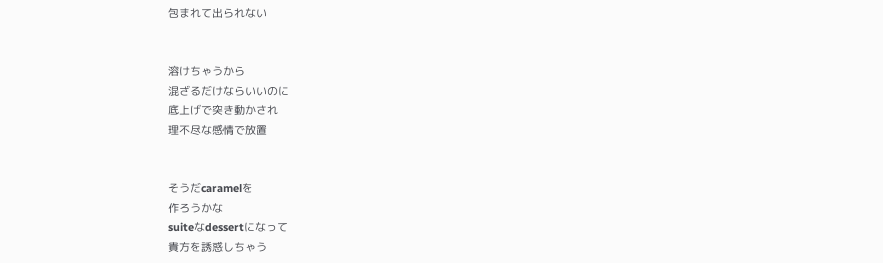包まれて出られない


溶けちゃうから
混ざるだけならいいのに
底上げで突き動かされ
理不尽な感情で放置


そうだcaramelを
作ろうかな
suiteなdessertになって
貴方を誘惑しちゃう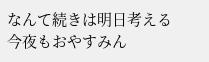なんて続きは明日考える
今夜もおやすみん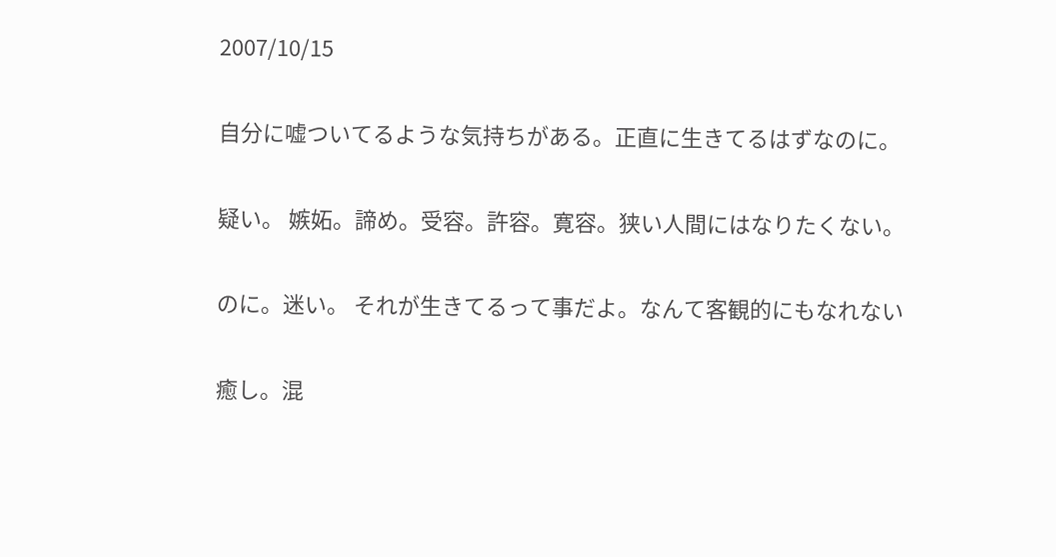2007/10/15

自分に嘘ついてるような気持ちがある。正直に生きてるはずなのに。

疑い。 嫉妬。諦め。受容。許容。寛容。狭い人間にはなりたくない。

のに。迷い。 それが生きてるって事だよ。なんて客観的にもなれない

癒し。混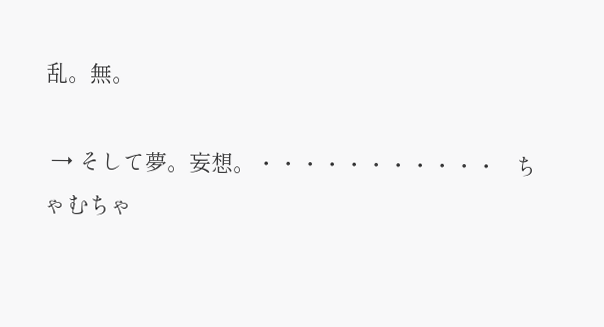乱。無。

 → そして夢。妄想。・・・・・・・・・・・   ちゃむちゃ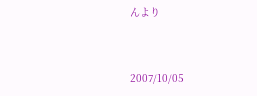んより


2007/10/05